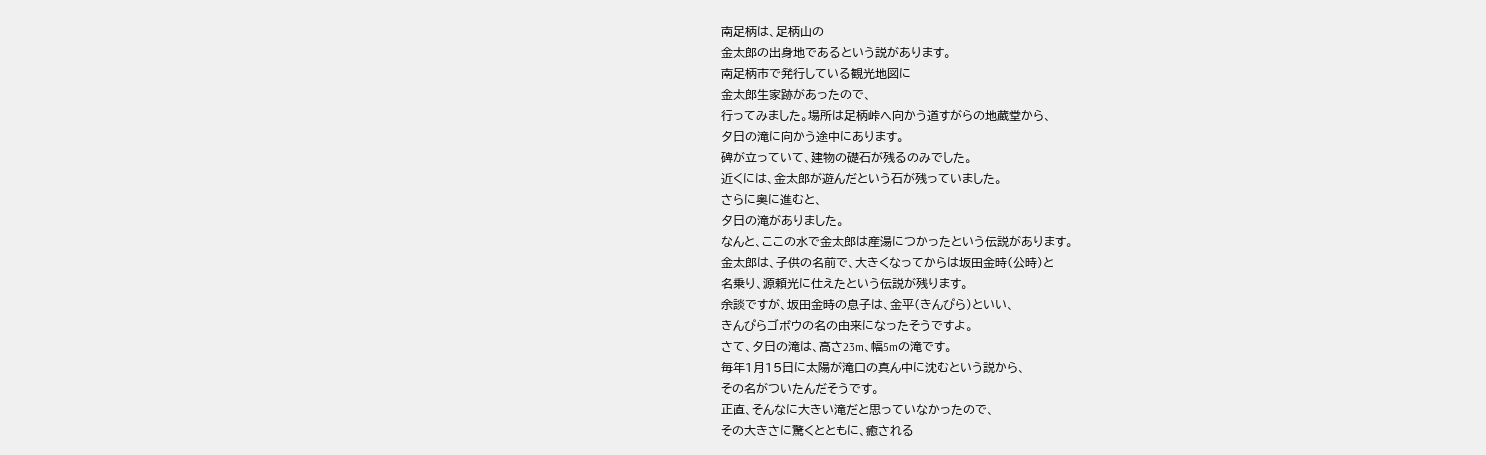南足柄は、足柄山の
金太郎の出身地であるという説があります。
南足柄市で発行している観光地図に
金太郎生家跡があったので、
行ってみました。場所は足柄峠へ向かう道すがらの地蔵堂から、
夕日の滝に向かう途中にあります。
碑が立っていて、建物の礎石が残るのみでした。
近くには、金太郎が遊んだという石が残っていました。
さらに奥に進むと、
夕日の滝がありました。
なんと、ここの水で金太郎は産湯につかったという伝説があります。
金太郎は、子供の名前で、大きくなってからは坂田金時(公時)と
名乗り、源頼光に仕えたという伝説が残ります。
余談ですが、坂田金時の息子は、金平(きんぴら)といい、
きんぴらゴボウの名の由来になったそうですよ。
さて、夕日の滝は、高さ23m、幅5mの滝です。
毎年1月15日に太陽が滝口の真ん中に沈むという説から、
その名がついたんだそうです。
正直、そんなに大きい滝だと思っていなかったので、
その大きさに驚くとともに、癒される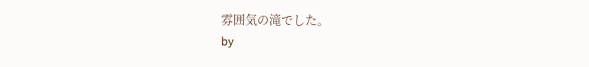雰囲気の滝でした。
by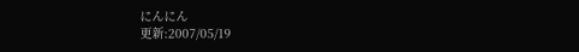にんにん
更新:2007/05/19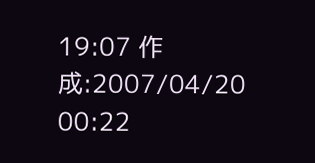19:07 作成:2007/04/20 00:22